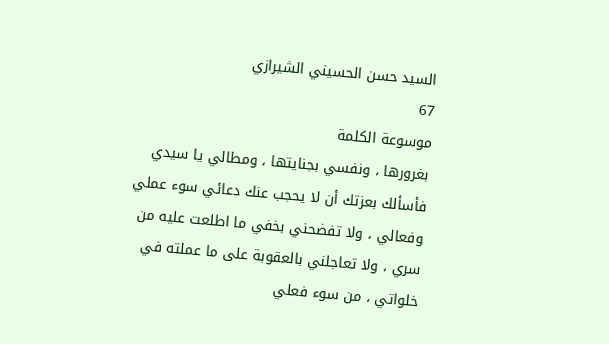السيد حسن الحسيني الشيرازي
67
موسوعة الكلمة
بغرورها ، ونفسي بجنايتها ، ومطالي يا سيدي فأسألك بعزتك أن لا يحجب عنك دعائي سوء عملي وفعالي ، ولا تفضحني بخفي ما اطلعت عليه من سري ، ولا تعاجلني بالعقوبة على ما عملته في خلواتي ، من سوء فعلي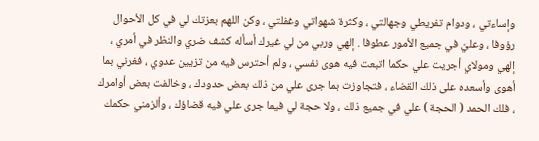وإساءتي ، ودوام تفريطي وجهالتي ، وكثرة شهواتي وغفلتي ، وكن اللهم بعزتك لي في كل الأحوال رؤوفا ، وعليّ في جميع الأمور عطوفا . إلهي وربي من لي غيرك أسأله كشف ضري والنظر في أمري ، إلهي ومولاي أجريت علي حكما اتبعت فيه هوى نفسي ، ولم أحترس فيه من تزيين عدوي ، فغرني بما أهوى وأسعده على ذلك القضاء ، فتجاوزت بما جرى علي من ذلك بعض حدودك ، وخالفت بعض أوامرك ، فلك الحمد ( الحجة ) علي في جميع ذلك ، ولا حجة لي فيما جرى علي فيه قضاؤك ، وألزمني حكمك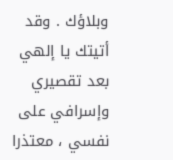وبلاؤك . وقد أتيتك يا إلهي بعد تقصيري وإسرافي على نفسي ، معتذرا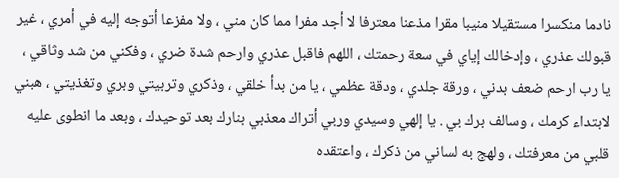نادما منكسرا مستقيلا منيبا مقرا مذعنا معترفا لا أجد مفرا مما كان مني ، ولا مفزعا أتوجه إليه في أمري ، غير قبولك عذري ، وإدخالك إياي في سعة رحمتك ، اللهم فاقبل عذري وارحم شدة ضري ، وفكني من شد وثاقي ، يا رب ارحم ضعف بدني ، ورقة جلدي ، ودقة عظمي ، يا من بدأ خلقي ، وذكري وتربيتي وبري وتغذيتي ، هبني لابتداء كرمك ، وسالف برك بي . يا إلهي وسيدي وربي أتراك معذبي بنارك بعد توحيدك ، وبعد ما انطوى عليه قلبي من معرفتك ، ولهج به لساني من ذكرك ، واعتقده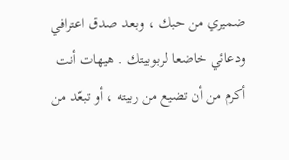ضميري من حبك ، وبعد صدق اعترافي ودعائي خاضعا لربوبيتك . هيهات أنت أكرم من أن تضيع من ربيته ، أو تبعّد من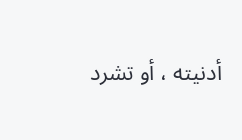أدنيته ، أو تشرد